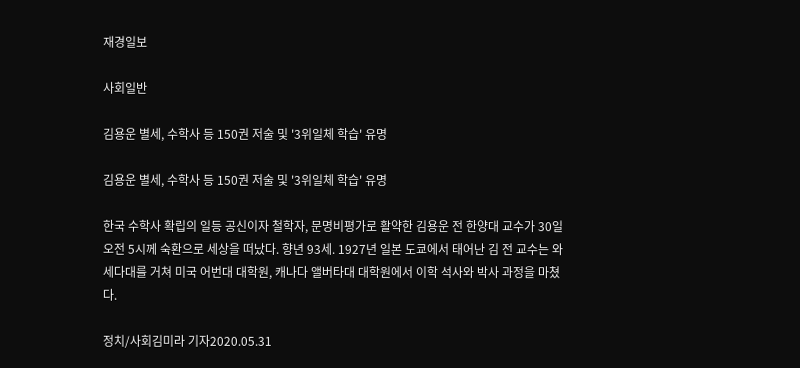재경일보

사회일반

김용운 별세, 수학사 등 150권 저술 및 '3위일체 학습' 유명

김용운 별세, 수학사 등 150권 저술 및 '3위일체 학습' 유명

한국 수학사 확립의 일등 공신이자 철학자, 문명비평가로 활약한 김용운 전 한양대 교수가 30일 오전 5시께 숙환으로 세상을 떠났다. 향년 93세. 1927년 일본 도쿄에서 태어난 김 전 교수는 와세다대를 거쳐 미국 어번대 대학원, 캐나다 앨버타대 대학원에서 이학 석사와 박사 과정을 마쳤다.

정치/사회김미라 기자2020.05.31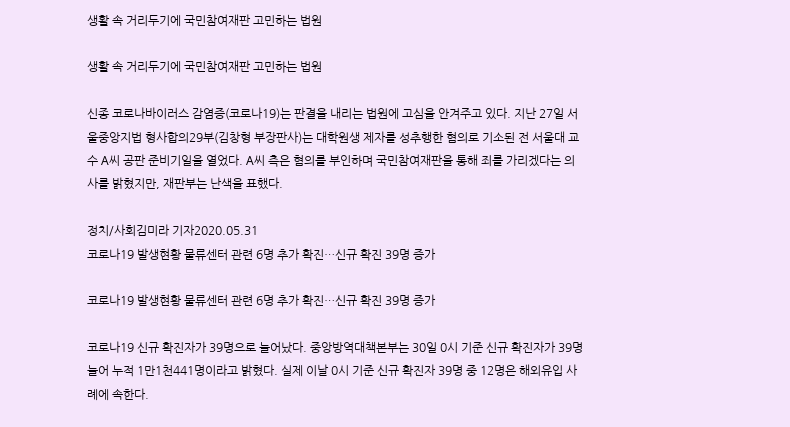생활 속 거리두기에 국민참여재판 고민하는 법원

생활 속 거리두기에 국민참여재판 고민하는 법원

신종 코로나바이러스 감염증(코로나19)는 판결을 내리는 법원에 고심을 안겨주고 있다. 지난 27일 서울중앙지법 형사합의29부(김창형 부장판사)는 대학원생 제자를 성추행한 혐의로 기소된 전 서울대 교수 A씨 공판 준비기일을 열었다. A씨 측은 혐의를 부인하며 국민참여재판을 통해 죄를 가리겠다는 의사를 밝혔지만, 재판부는 난색을 표했다.

정치/사회김미라 기자2020.05.31
코로나19 발생현황 물류센터 관련 6명 추가 확진…신규 확진 39명 증가

코로나19 발생현황 물류센터 관련 6명 추가 확진…신규 확진 39명 증가

코로나19 신규 확진자가 39명으로 늘어났다. 중앙방역대책본부는 30일 0시 기준 신규 확진자가 39명 늘어 누적 1만1천441명이라고 밝혔다. 실제 이날 0시 기준 신규 확진자 39명 중 12명은 해외유입 사례에 속한다.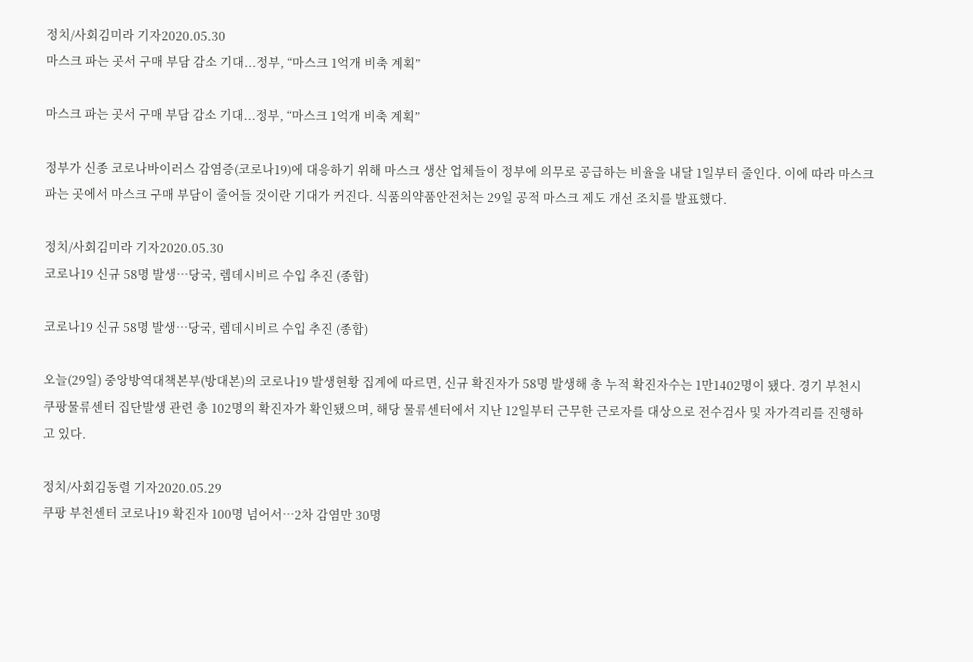정치/사회김미라 기자2020.05.30
마스크 파는 곳서 구매 부담 감소 기대...정부, “마스크 1억개 비축 계획”

마스크 파는 곳서 구매 부담 감소 기대...정부, “마스크 1억개 비축 계획”

정부가 신종 코로나바이러스 감염증(코로나19)에 대응하기 위해 마스크 생산 업체들이 정부에 의무로 공급하는 비율을 내달 1일부터 줄인다. 이에 따라 마스크 파는 곳에서 마스크 구매 부담이 줄어들 것이란 기대가 커진다. 식품의약품안전처는 29일 공적 마스크 제도 개선 조치를 발표했다.

정치/사회김미라 기자2020.05.30
코로나19 신규 58명 발생…당국, 렘데시비르 수입 추진 (종합)

코로나19 신규 58명 발생…당국, 렘데시비르 수입 추진 (종합)

오늘(29일) 중앙방역대책본부(방대본)의 코로나19 발생현황 집계에 따르면, 신규 확진자가 58명 발생해 총 누적 확진자수는 1만1402명이 됐다. 경기 부천시 쿠팡물류센터 집단발생 관련 총 102명의 확진자가 확인됐으며, 해당 물류센터에서 지난 12일부터 근무한 근로자를 대상으로 전수검사 및 자가격리를 진행하고 있다.

정치/사회김동렬 기자2020.05.29
쿠팡 부천센터 코로나19 확진자 100명 넘어서…2차 감염만 30명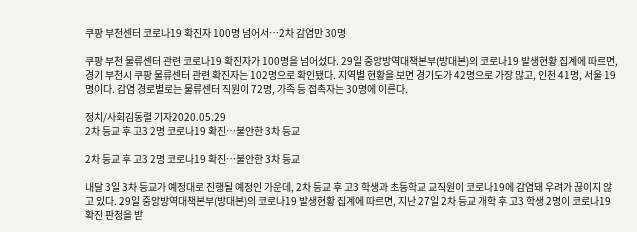쿠팡 부천센터 코로나19 확진자 100명 넘어서…2차 감염만 30명

쿠팡 부천 물류센터 관련 코로나19 확진자가 100명을 넘어섰다. 29일 중앙방역대책본부(방대본)의 코로나19 발생현황 집계에 따르면, 경기 부천시 쿠팡 물류센터 관련 확진자는 102명으로 확인됐다. 지역별 현황을 보면 경기도가 42명으로 가장 많고, 인천 41명, 서울 19명이다. 감염 경로별로는 물류센터 직원이 72명, 가족 등 접촉자는 30명에 이른다.

정치/사회김동렬 기자2020.05.29
2차 등교 후 고3 2명 코로나19 확진…불안한 3차 등교

2차 등교 후 고3 2명 코로나19 확진…불안한 3차 등교

내달 3일 3차 등교가 예정대로 진행될 예정인 가운데, 2차 등교 후 고3 학생과 초등학교 교직원이 코로나19에 감염돼 우려가 끊이지 않고 있다. 29일 중앙방역대책본부(방대본)의 코로나19 발생현황 집계에 따르면, 지난 27일 2차 등교 개학 후 고3 학생 2명이 코로나19 확진 판정을 받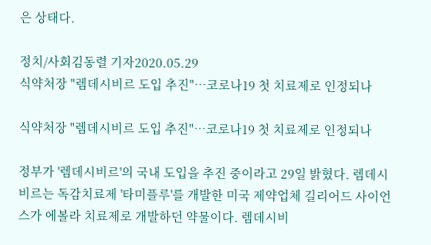은 상태다.

정치/사회김동렬 기자2020.05.29
식약처장 "렘데시비르 도입 추진"…코로나19 첫 치료제로 인정되나

식약처장 "렘데시비르 도입 추진"…코로나19 첫 치료제로 인정되나

정부가 '렘데시비르'의 국내 도입을 추진 중이라고 29일 밝혔다. 렘데시비르는 독감치료제 '타미플루'를 개발한 미국 제약업체 길리어드 사이언스가 에볼라 치료제로 개발하던 약물이다. 렘데시비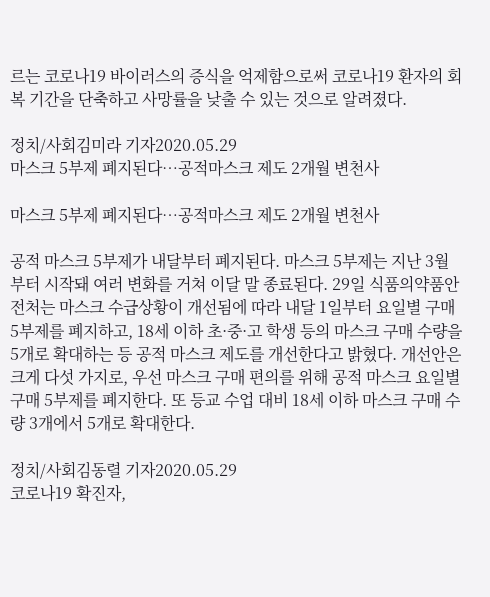르는 코로나19 바이러스의 증식을 억제함으로써 코로나19 환자의 회복 기간을 단축하고 사망률을 낮출 수 있는 것으로 알려졌다.

정치/사회김미라 기자2020.05.29
마스크 5부제 폐지된다…공적마스크 제도 2개월 변천사

마스크 5부제 폐지된다…공적마스크 제도 2개월 변천사

공적 마스크 5부제가 내달부터 폐지된다. 마스크 5부제는 지난 3월부터 시작돼 여러 변화를 거쳐 이달 말 종료된다. 29일 식품의약품안전처는 마스크 수급상황이 개선됨에 따라 내달 1일부터 요일별 구매 5부제를 폐지하고, 18세 이하 초·중·고 학생 등의 마스크 구매 수량을 5개로 확대하는 등 공적 마스크 제도를 개선한다고 밝혔다. 개선안은 크게 다섯 가지로, 우선 마스크 구매 편의를 위해 공적 마스크 요일별 구매 5부제를 폐지한다. 또 등교 수업 대비 18세 이하 마스크 구매 수량 3개에서 5개로 확대한다.

정치/사회김동렬 기자2020.05.29
코로나19 확진자,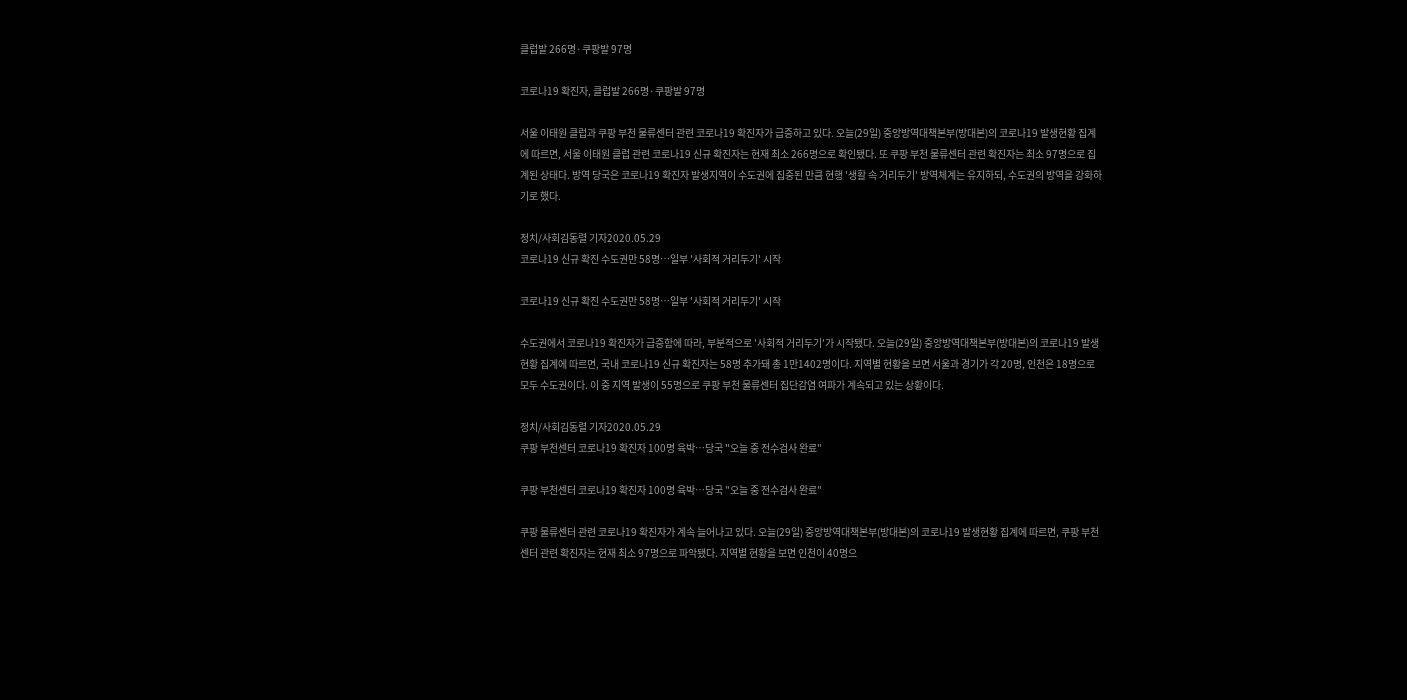클럽발 266명·쿠팡발 97명

코로나19 확진자, 클럽발 266명·쿠팡발 97명

서울 이태원 클럽과 쿠팡 부천 물류센터 관련 코로나19 확진자가 급증하고 있다. 오늘(29일) 중앙방역대책본부(방대본)의 코로나19 발생현황 집계에 따르면, 서울 이태원 클럽 관련 코로나19 신규 확진자는 현재 최소 266명으로 확인됐다. 또 쿠팡 부천 물류센터 관련 확진자는 최소 97명으로 집계된 상태다. 방역 당국은 코로나19 확진자 발생지역이 수도권에 집중된 만큼 현행 '생활 속 거리두기' 방역체계는 유지하되, 수도권의 방역을 강화하기로 했다.

정치/사회김동렬 기자2020.05.29
코로나19 신규 확진 수도권만 58명…일부 '사회적 거리두기' 시작

코로나19 신규 확진 수도권만 58명…일부 '사회적 거리두기' 시작

수도권에서 코로나19 확진자가 급증함에 따라, 부분적으로 '사회적 거리두기'가 시작됐다. 오늘(29일) 중앙방역대책본부(방대본)의 코로나19 발생현황 집계에 따르면, 국내 코로나19 신규 확진자는 58명 추가돼 총 1만1402명이다. 지역별 현황을 보면 서울과 경기가 각 20명, 인천은 18명으로 모두 수도권이다. 이 중 지역 발생이 55명으로 쿠팡 부천 물류센터 집단감염 여파가 계속되고 있는 상황이다.

정치/사회김동렬 기자2020.05.29
쿠팡 부천센터 코로나19 확진자 100명 육박…당국 "오늘 중 전수검사 완료"

쿠팡 부천센터 코로나19 확진자 100명 육박…당국 "오늘 중 전수검사 완료"

쿠팡 물류센터 관련 코로나19 확진자가 계속 늘어나고 있다. 오늘(29일) 중앙방역대책본부(방대본)의 코로나19 발생현황 집계에 따르면, 쿠팡 부천센터 관련 확진자는 현재 최소 97명으로 파악됐다. 지역별 현황을 보면 인천이 40명으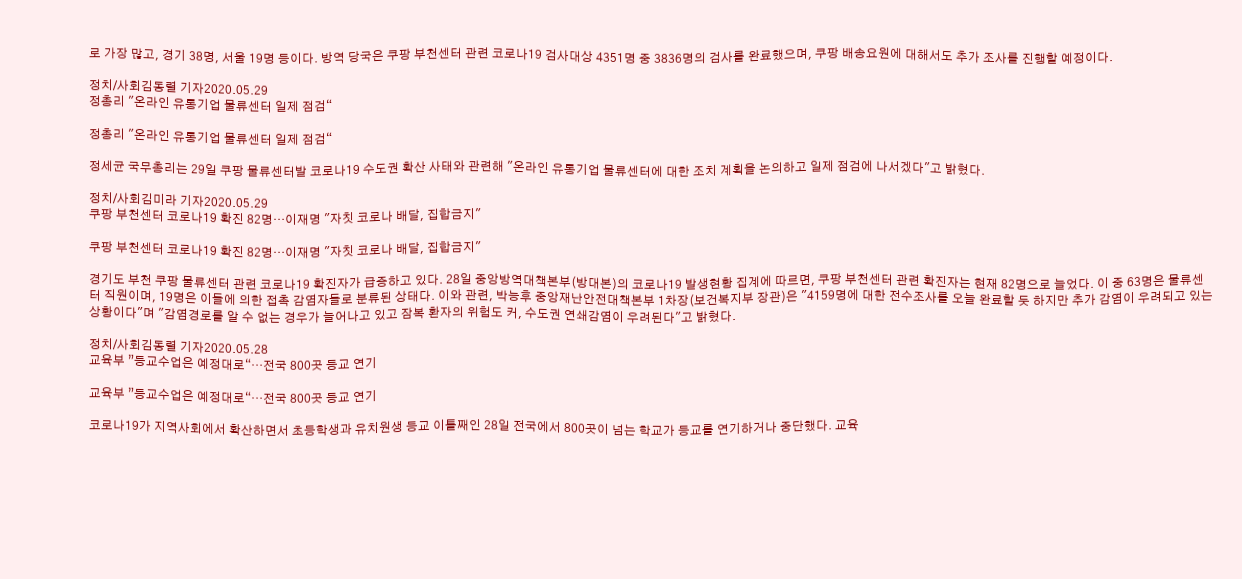로 가장 많고, 경기 38명, 서울 19명 등이다. 방역 당국은 쿠팡 부천센터 관련 코로나19 검사대상 4351명 중 3836명의 검사를 완료했으며, 쿠팡 배송요원에 대해서도 추가 조사를 진행할 예정이다.

정치/사회김동렬 기자2020.05.29
정총리 "온라인 유통기업 물류센터 일제 점검“

정총리 "온라인 유통기업 물류센터 일제 점검“

정세균 국무총리는 29일 쿠팡 물류센터발 코로나19 수도권 확산 사태와 관련해 "온라인 유통기업 물류센터에 대한 조치 계획을 논의하고 일제 점검에 나서겠다"고 밝혔다.

정치/사회김미라 기자2020.05.29
쿠팡 부천센터 코로나19 확진 82명…이재명 "자칫 코로나 배달, 집합금지"

쿠팡 부천센터 코로나19 확진 82명…이재명 "자칫 코로나 배달, 집합금지"

경기도 부천 쿠팡 물류센터 관련 코로나19 확진자가 급증하고 있다. 28일 중앙방역대책본부(방대본)의 코로나19 발생현황 집계에 따르면, 쿠팡 부천센터 관련 확진자는 현재 82명으로 늘었다. 이 중 63명은 물류센터 직원이며, 19명은 이들에 의한 접촉 감염자들로 분류된 상태다. 이와 관련, 박능후 중앙재난안전대책본부 1차장(보건복지부 장관)은 "4159명에 대한 전수조사를 오늘 완료할 듯 하지만 추가 감염이 우려되고 있는 상황이다"며 "감염경로를 알 수 없는 경우가 늘어나고 있고 잠복 환자의 위험도 커, 수도권 연쇄감염이 우려된다"고 밝혔다.

정치/사회김동렬 기자2020.05.28
교육부 ”등교수업은 예정대로“…전국 800곳 등교 연기

교육부 ”등교수업은 예정대로“…전국 800곳 등교 연기

코로나19가 지역사회에서 확산하면서 초등학생과 유치원생 등교 이틀째인 28일 전국에서 800곳이 넘는 학교가 등교를 연기하거나 중단했다. 교육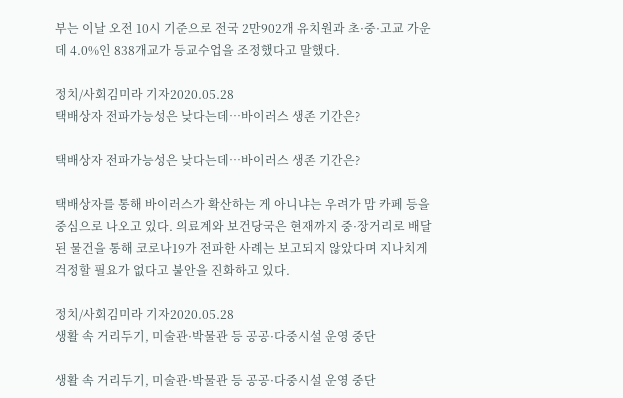부는 이날 오전 10시 기준으로 전국 2만902개 유치원과 초·중·고교 가운데 4.0%인 838개교가 등교수업을 조정했다고 말했다.

정치/사회김미라 기자2020.05.28
택배상자 전파가능성은 낮다는데…바이러스 생존 기간은?

택배상자 전파가능성은 낮다는데…바이러스 생존 기간은?

택배상자를 통해 바이러스가 확산하는 게 아니냐는 우려가 맘 카페 등을 중심으로 나오고 있다. 의료계와 보건당국은 현재까지 중·장거리로 배달된 물건을 통해 코로나19가 전파한 사례는 보고되지 않았다며 지나치게 걱정할 필요가 없다고 불안을 진화하고 있다.

정치/사회김미라 기자2020.05.28
생활 속 거리두기, 미술관·박물관 등 공공·다중시설 운영 중단

생활 속 거리두기, 미술관·박물관 등 공공·다중시설 운영 중단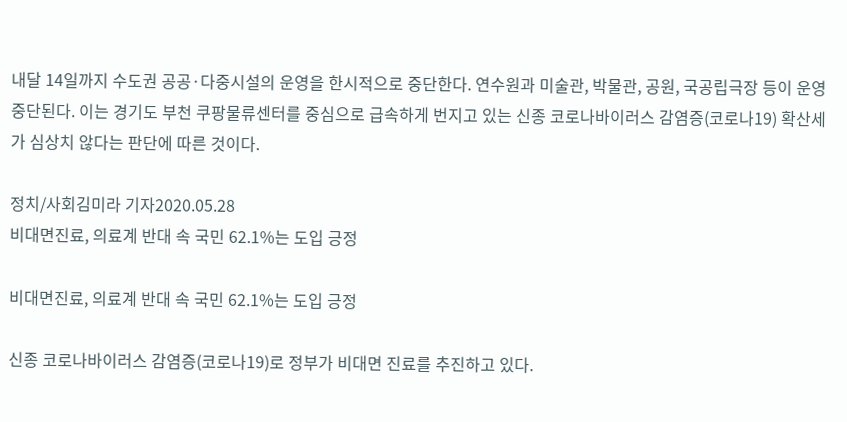내달 14일까지 수도권 공공·다중시설의 운영을 한시적으로 중단한다. 연수원과 미술관, 박물관, 공원, 국공립극장 등이 운영 중단된다. 이는 경기도 부천 쿠팡물류센터를 중심으로 급속하게 번지고 있는 신종 코로나바이러스 감염증(코로나19) 확산세가 심상치 않다는 판단에 따른 것이다.

정치/사회김미라 기자2020.05.28
비대면진료, 의료계 반대 속 국민 62.1%는 도입 긍정

비대면진료, 의료계 반대 속 국민 62.1%는 도입 긍정

신종 코로나바이러스 감염증(코로나19)로 정부가 비대면 진료를 추진하고 있다.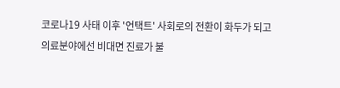코로나19 사태 이후 '언택트' 사회로의 전환이 화두가 되고 의료분야에선 비대면 진료가 불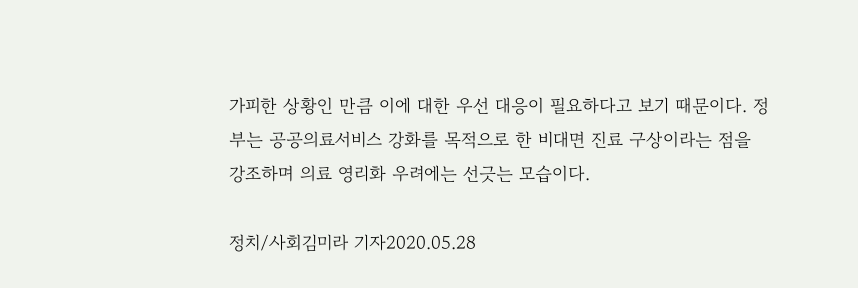가피한 상황인 만큼 이에 대한 우선 대응이 필요하다고 보기 때문이다. 정부는 공공의료서비스 강화를 목적으로 한 비대면 진료 구상이라는 점을 강조하며 의료 영리화 우려에는 선긋는 모습이다.

정치/사회김미라 기자2020.05.28